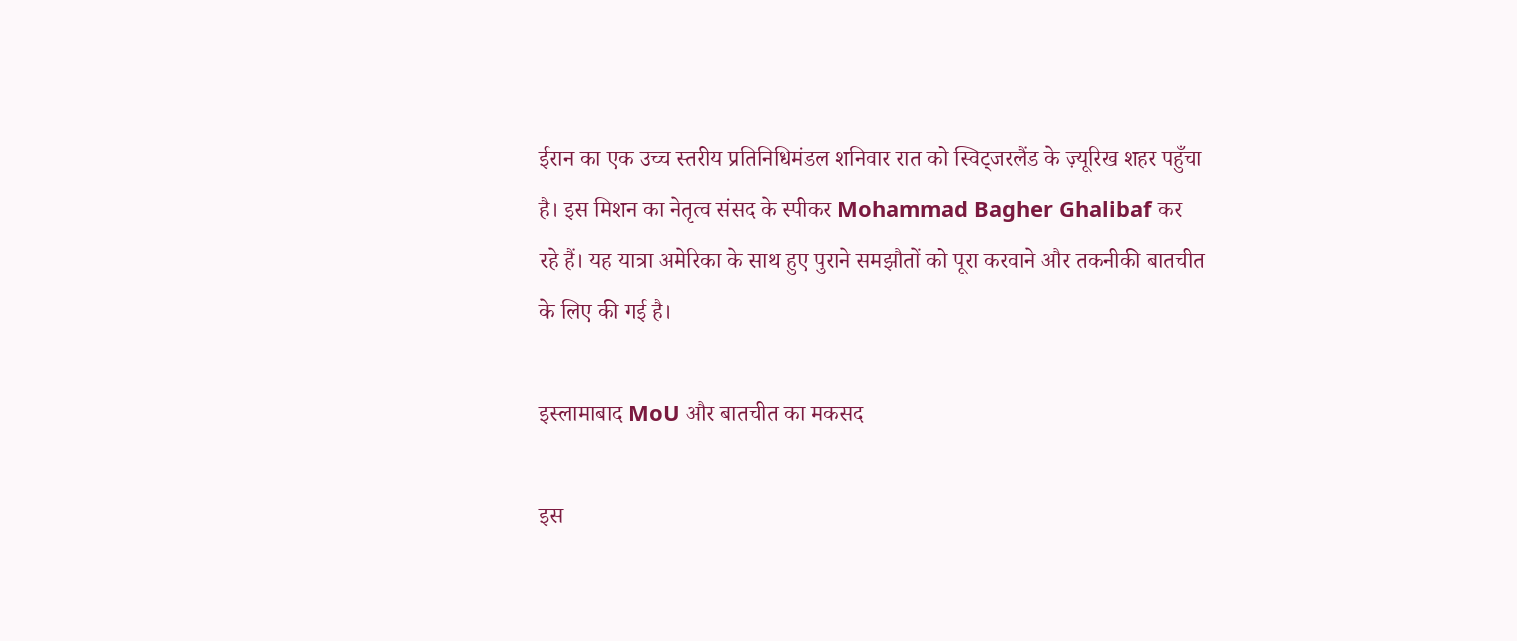ईरान का एक उच्च स्तरीय प्रतिनिधिमंडल शनिवार रात को स्विट्जरलैंड के ज़्यूरिख शहर पहुँचा है। इस मिशन का नेतृत्व संसद के स्पीकर Mohammad Bagher Ghalibaf कर रहे हैं। यह यात्रा अमेरिका के साथ हुए पुराने समझौतों को पूरा करवाने और तकनीकी बातचीत के लिए की गई है।

इस्लामाबाद MoU और बातचीत का मकसद

इस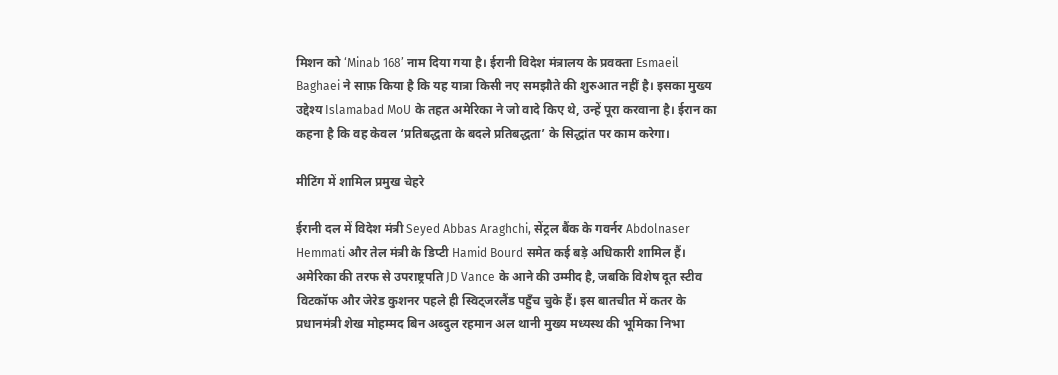मिशन को ‘Minab 168’ नाम दिया गया है। ईरानी विदेश मंत्रालय के प्रवक्ता Esmaeil Baghaei ने साफ़ किया है कि यह यात्रा किसी नए समझौते की शुरुआत नहीं है। इसका मुख्य उद्देश्य Islamabad MoU के तहत अमेरिका ने जो वादे किए थे, उन्हें पूरा करवाना है। ईरान का कहना है कि वह केवल ‘प्रतिबद्धता के बदले प्रतिबद्धता’ के सिद्धांत पर काम करेगा।

मीटिंग में शामिल प्रमुख चेहरे

ईरानी दल में विदेश मंत्री Seyed Abbas Araghchi, सेंट्रल बैंक के गवर्नर Abdolnaser Hemmati और तेल मंत्री के डिप्टी Hamid Bourd समेत कई बड़े अधिकारी शामिल हैं। अमेरिका की तरफ से उपराष्ट्रपति JD Vance के आने की उम्मीद है, जबकि विशेष दूत स्टीव विटकॉफ और जेरेड कुशनर पहले ही स्विट्जरलैंड पहुँच चुके हैं। इस बातचीत में कतर के प्रधानमंत्री शेख मोहम्मद बिन अब्दुल रहमान अल थानी मुख्य मध्यस्थ की भूमिका निभा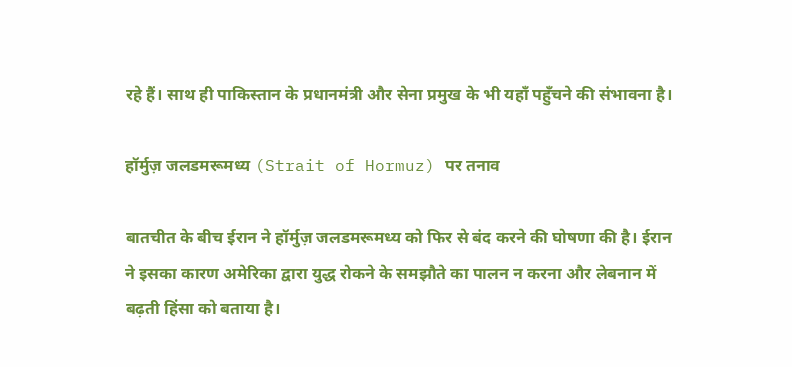रहे हैं। साथ ही पाकिस्तान के प्रधानमंत्री और सेना प्रमुख के भी यहाँ पहुँचने की संभावना है।

हॉर्मुज़ जलडमरूमध्य (Strait of Hormuz) पर तनाव

बातचीत के बीच ईरान ने हॉर्मुज़ जलडमरूमध्य को फिर से बंद करने की घोषणा की है। ईरान ने इसका कारण अमेरिका द्वारा युद्ध रोकने के समझौते का पालन न करना और लेबनान में बढ़ती हिंसा को बताया है।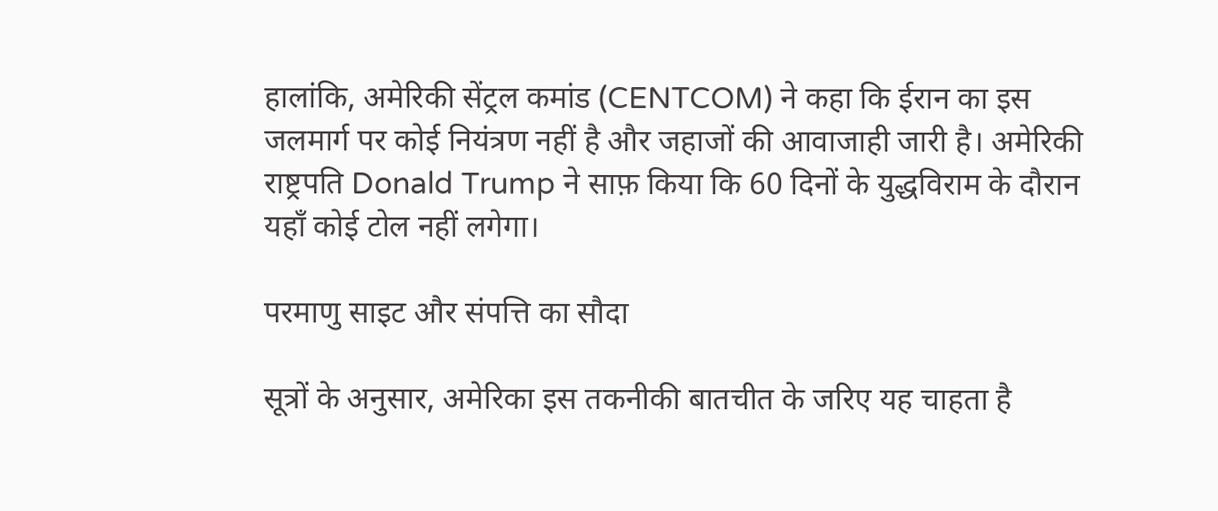हालांकि, अमेरिकी सेंट्रल कमांड (CENTCOM) ने कहा कि ईरान का इस जलमार्ग पर कोई नियंत्रण नहीं है और जहाजों की आवाजाही जारी है। अमेरिकी राष्ट्रपति Donald Trump ने साफ़ किया कि 60 दिनों के युद्धविराम के दौरान यहाँ कोई टोल नहीं लगेगा।

परमाणु साइट और संपत्ति का सौदा

सूत्रों के अनुसार, अमेरिका इस तकनीकी बातचीत के जरिए यह चाहता है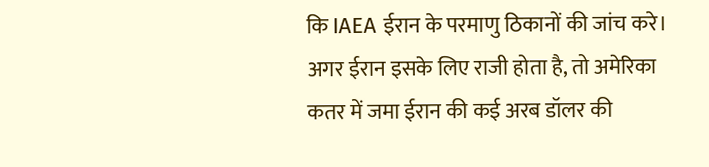कि IAEA ईरान के परमाणु ठिकानों की जांच करे। अगर ईरान इसके लिए राजी होता है, तो अमेरिका कतर में जमा ईरान की कई अरब डॉलर की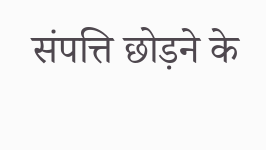संपत्ति छोड़ने के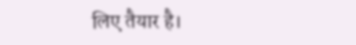लिए तैयार है।